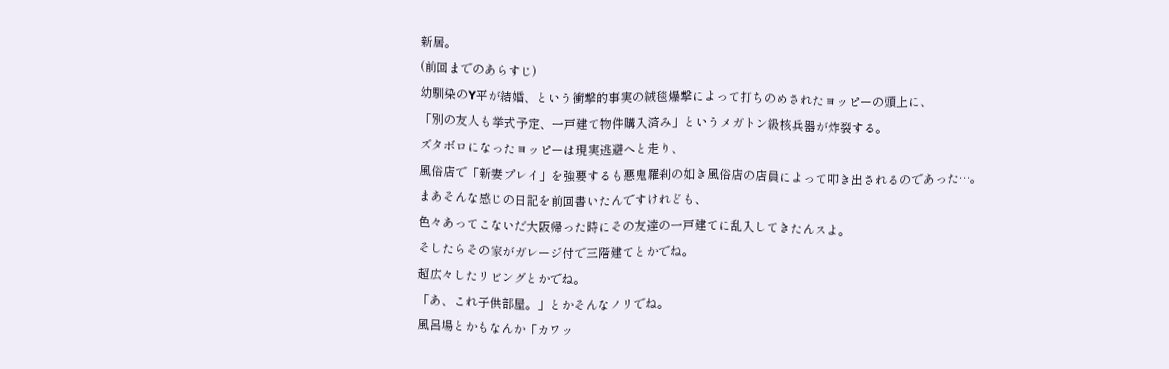新居。
(前回までのあらすじ)
幼馴染のY平が結婚、という衝撃的事実の絨毯爆撃によって打ちのめされたヨッピーの頭上に、
「別の友人も挙式予定、一戸建て物件購入済み」というメガトン級核兵器が炸裂する。
ズタボロになったヨッピーは現実逃避へと走り、
風俗店で「新妻プレイ」を強要するも悪鬼羅刹の如き風俗店の店員によって叩き出されるのであった…。
まあそんな感じの日記を前回書いたんですけれども、
色々あってこないだ大阪帰った時にその友達の一戸建てに乱入してきたんスよ。
そしたらその家がガレージ付で三階建てとかでね。
超広々したリビングとかでね。
「あ、これ子供部屋。」とかそんなノリでね。
風呂場とかもなんか「カワッ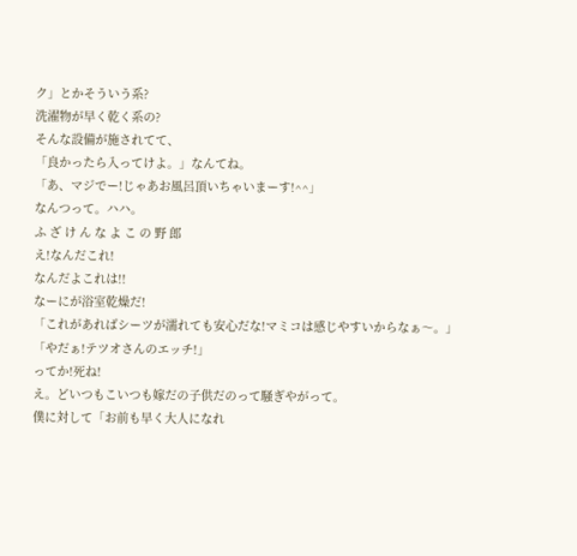ク」とかそういう系?
洗濯物が早く乾く系の?
そんな設備が施されてて、
「良かったら入ってけよ。」なんてね。
「あ、マジでー!じゃあお風呂頂いちゃいまーす!^^」
なんつって。ハハ。
ふ ざ け ん な よ こ の 野 郎
え!なんだこれ!
なんだよこれは!!
なーにが浴室乾燥だ!
「これがあればシーツが濡れても安心だな!マミコは感じやすいからなぁ〜。」
「やだぁ!テツオさんのエッチ!」
ってか!死ね!
え。どいつもこいつも嫁だの子供だのって騒ぎやがって。
僕に対して「お前も早く大人になれ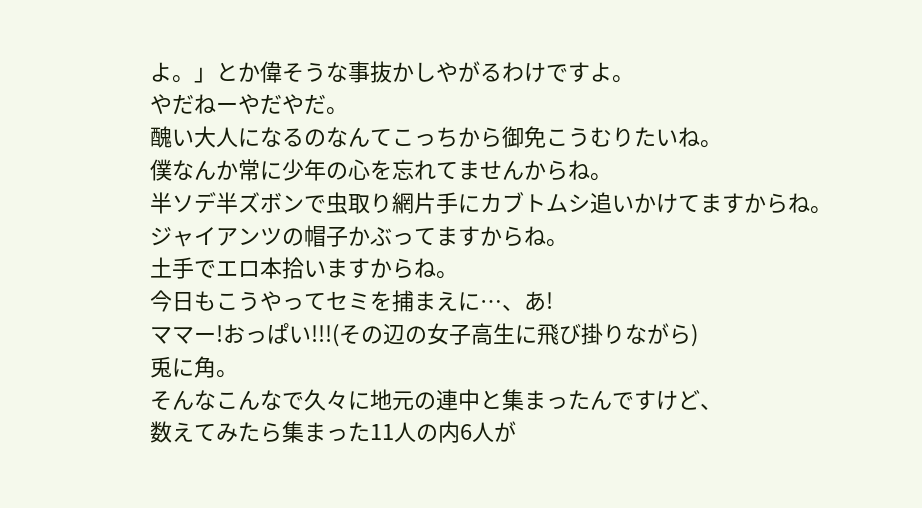よ。」とか偉そうな事抜かしやがるわけですよ。
やだねーやだやだ。
醜い大人になるのなんてこっちから御免こうむりたいね。
僕なんか常に少年の心を忘れてませんからね。
半ソデ半ズボンで虫取り網片手にカブトムシ追いかけてますからね。
ジャイアンツの帽子かぶってますからね。
土手でエロ本拾いますからね。
今日もこうやってセミを捕まえに…、あ!
ママー!おっぱい!!!(その辺の女子高生に飛び掛りながら)
兎に角。
そんなこんなで久々に地元の連中と集まったんですけど、
数えてみたら集まった11人の内6人が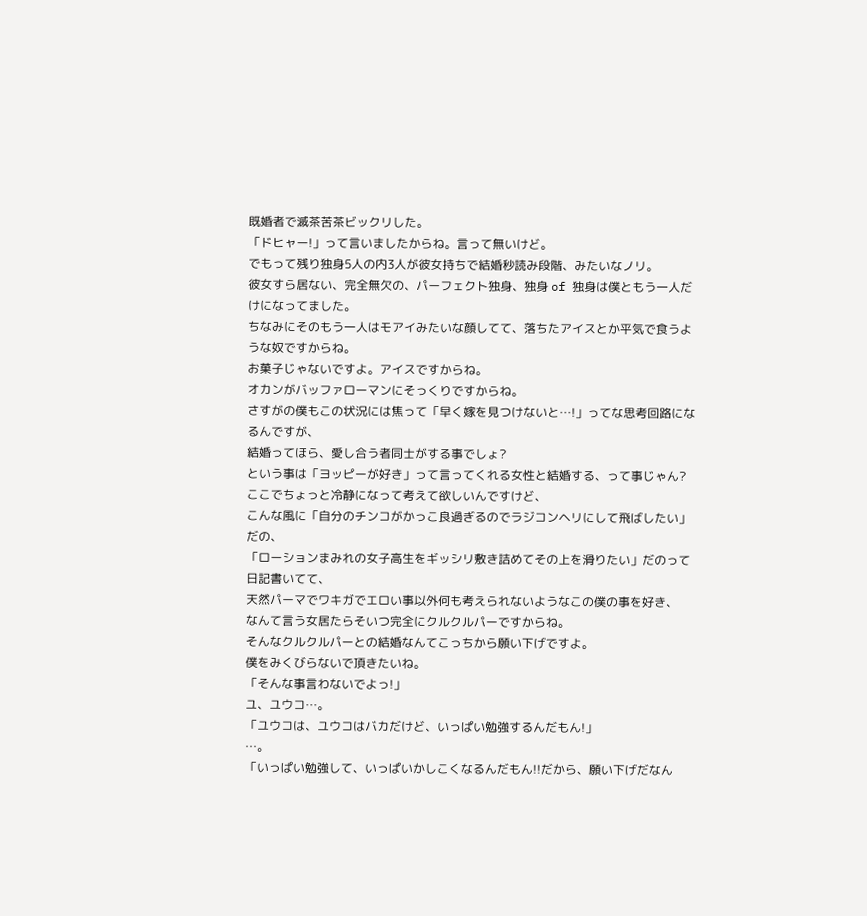既婚者で滅茶苦茶ビックリした。
「ドヒャー!」って言いましたからね。言って無いけど。
でもって残り独身5人の内3人が彼女持ちで結婚秒読み段階、みたいなノリ。
彼女すら居ない、完全無欠の、パーフェクト独身、独身 of 独身は僕ともう一人だけになってました。
ちなみにそのもう一人はモアイみたいな顔してて、落ちたアイスとか平気で食うような奴ですからね。
お菓子じゃないですよ。アイスですからね。
オカンがバッファローマンにそっくりですからね。
さすがの僕もこの状況には焦って「早く嫁を見つけないと…!」ってな思考回路になるんですが、
結婚ってほら、愛し合う者同士がする事でしょ?
という事は「ヨッピーが好き」って言ってくれる女性と結婚する、って事じゃん?
ここでちょっと冷静になって考えて欲しいんですけど、
こんな風に「自分のチンコがかっこ良過ぎるのでラジコンヘリにして飛ばしたい」だの、
「ローションまみれの女子高生をギッシリ敷き詰めてその上を滑りたい」だのって日記書いてて、
天然パーマでワキガでエロい事以外何も考えられないようなこの僕の事を好き、
なんて言う女居たらそいつ完全にクルクルパーですからね。
そんなクルクルパーとの結婚なんてこっちから願い下げですよ。
僕をみくびらないで頂きたいね。
「そんな事言わないでよっ!」
ユ、ユウコ…。
「ユウコは、ユウコはバカだけど、いっぱい勉強するんだもん!」
…。
「いっぱい勉強して、いっぱいかしこくなるんだもん!!だから、願い下げだなん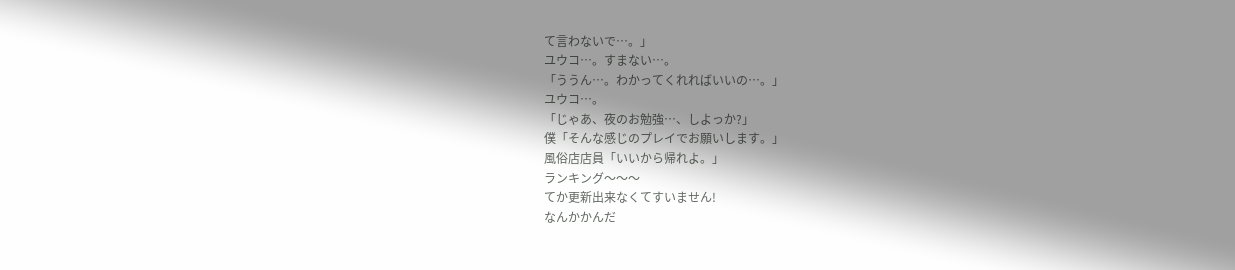て言わないで…。」
ユウコ…。すまない…。
「ううん…。わかってくれればいいの…。」
ユウコ…。
「じゃあ、夜のお勉強…、しよっか?」
僕「そんな感じのプレイでお願いします。」
風俗店店員「いいから帰れよ。」
ランキング〜〜〜
てか更新出来なくてすいません!
なんかかんだ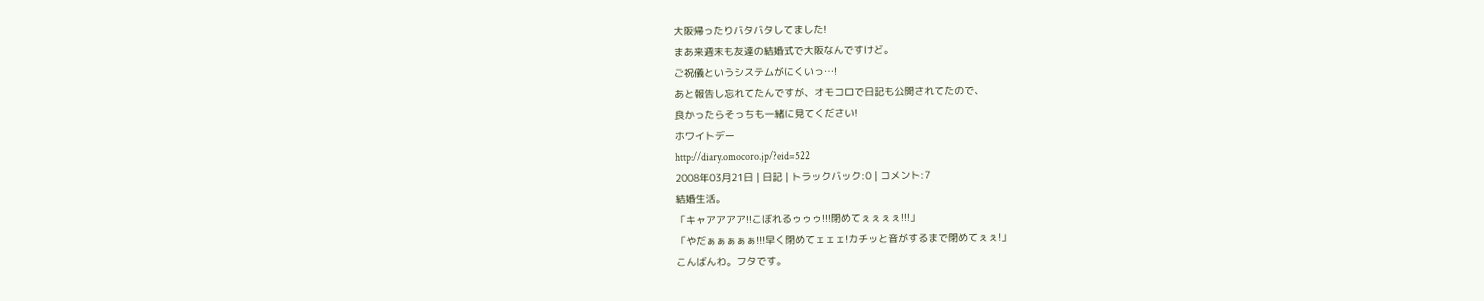大阪帰ったりバタバタしてました!
まあ来週末も友達の結婚式で大阪なんですけど。
ご祝儀というシステムがにくいっ…!
あと報告し忘れてたんですが、オモコロで日記も公開されてたので、
良かったらそっちも一緒に見てください!
ホワイトデー
http://diary.omocoro.jp/?eid=522
2008年03月21日 | 日記 | トラックバック:0 | コメント:7
結婚生活。
「キャアアアア!!こぼれるゥゥゥ!!!閉めてぇぇぇぇ!!!」
「やだぁぁぁぁぁ!!!早く閉めてェェェ!カチッと音がするまで閉めてぇぇ!」
こんばんわ。フタです。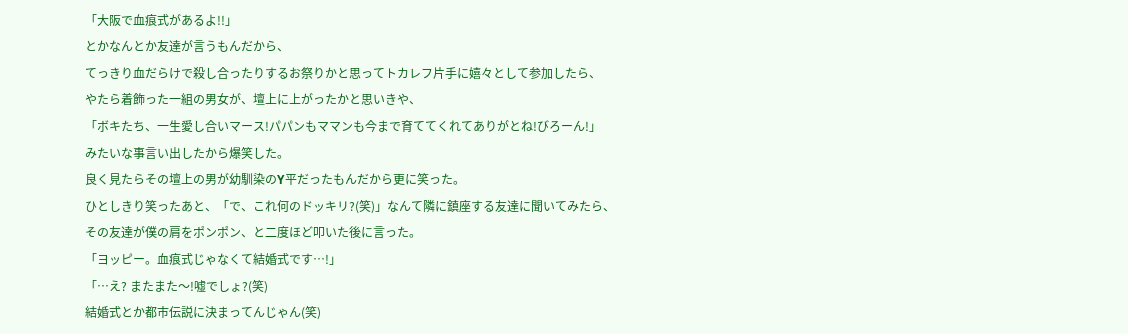「大阪で血痕式があるよ!!」
とかなんとか友達が言うもんだから、
てっきり血だらけで殺し合ったりするお祭りかと思ってトカレフ片手に嬉々として参加したら、
やたら着飾った一組の男女が、壇上に上がったかと思いきや、
「ボキたち、一生愛し合いマース!パパンもママンも今まで育ててくれてありがとね!びろーん!」
みたいな事言い出したから爆笑した。
良く見たらその壇上の男が幼馴染のY平だったもんだから更に笑った。
ひとしきり笑ったあと、「で、これ何のドッキリ?(笑)」なんて隣に鎮座する友達に聞いてみたら、
その友達が僕の肩をポンポン、と二度ほど叩いた後に言った。
「ヨッピー。血痕式じゃなくて結婚式です…!」
「…え? またまた〜!嘘でしょ?(笑)
結婚式とか都市伝説に決まってんじゃん(笑)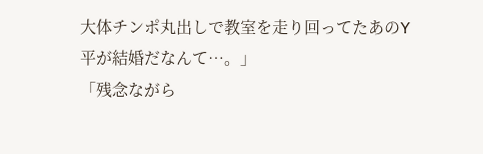大体チンポ丸出しで教室を走り回ってたあのY平が結婚だなんて…。」
「残念ながら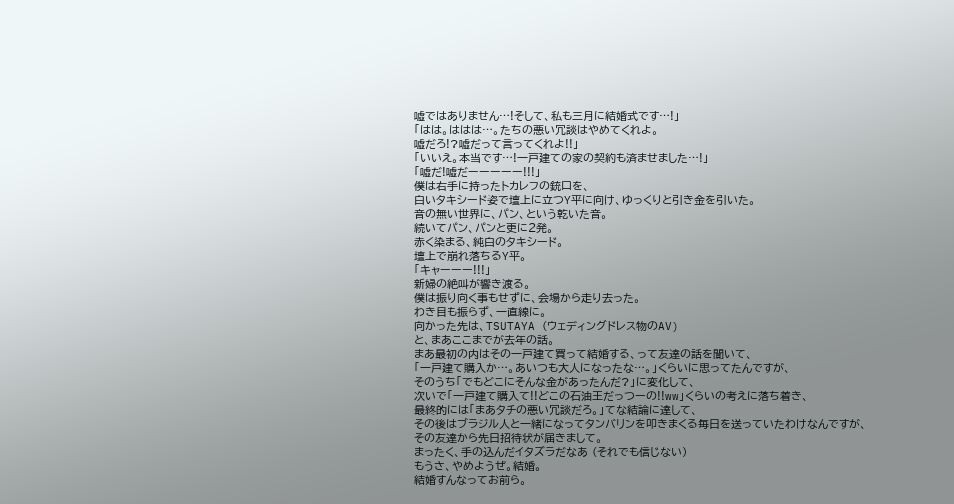嘘ではありません…!そして、私も三月に結婚式です…!」
「はは。ははは…。たちの悪い冗談はやめてくれよ。
嘘だろ!?嘘だって言ってくれよ!!」
「いいえ。本当です…!一戸建ての家の契約も済ませました…!」
「嘘だ!嘘だーーーーー!!!」
僕は右手に持ったトカレフの銃口を、
白いタキシード姿で壇上に立つY平に向け、ゆっくりと引き金を引いた。
音の無い世界に、パン、という乾いた音。
続いてパン、パンと更に2発。
赤く染まる、純白のタキシード。
壇上で崩れ落ちるY平。
「キャーーー!!!」
新婦の絶叫が響き渡る。
僕は振り向く事もせずに、会場から走り去った。
わき目も振らず、一直線に。
向かった先は、TSUTAYA (ウェディングドレス物のAV)
と、まあここまでが去年の話。
まあ最初の内はその一戸建て買って結婚する、って友達の話を聞いて、
「一戸建て購入か…。あいつも大人になったな…。」くらいに思ってたんですが、
そのうち「でもどこにそんな金があったんだ?」に変化して、
次いで「一戸建て購入て!!どこの石油王だっつーの!!ww」くらいの考えに落ち着き、
最終的には「まあタチの悪い冗談だろ。」てな結論に達して、
その後はブラジル人と一緒になってタンバリンを叩きまくる毎日を送っていたわけなんですが、
その友達から先日招待状が届きまして。
まったく、手の込んだイタズラだなあ (それでも信じない)
もうさ、やめようぜ。結婚。
結婚すんなってお前ら。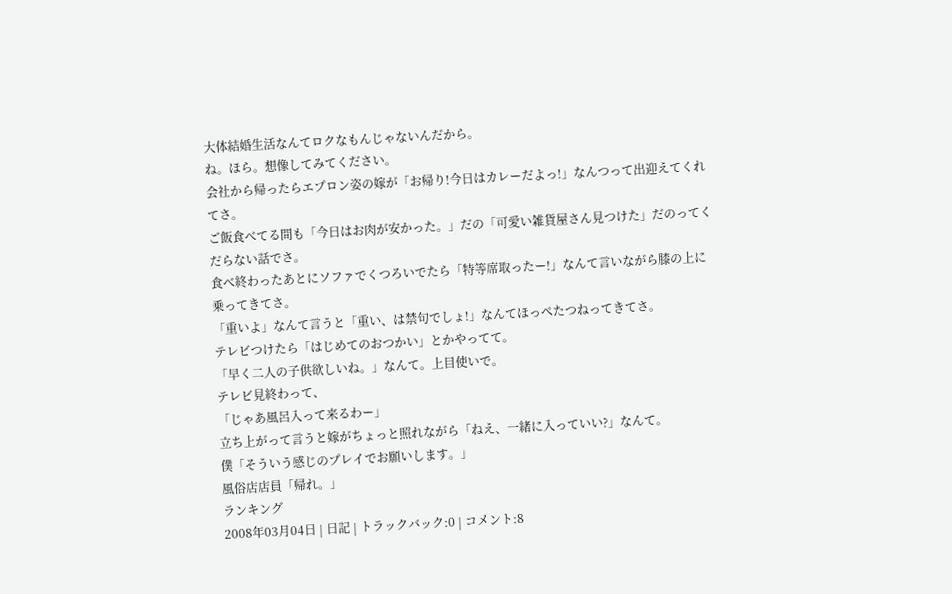大体結婚生活なんてロクなもんじゃないんだから。
ね。ほら。想像してみてください。
会社から帰ったらエプロン姿の嫁が「お帰り!今日はカレーだよっ!」なんつって出迎えてくれてさ。
ご飯食べてる間も「今日はお肉が安かった。」だの「可愛い雑貨屋さん見つけた」だのってくだらない話でさ。
食べ終わったあとにソファでくつろいでたら「特等席取ったー!」なんて言いながら膝の上に乗ってきてさ。
「重いよ」なんて言うと「重い、は禁句でしょ!」なんてほっぺたつねってきてさ。
テレビつけたら「はじめてのおつかい」とかやってて。
「早く二人の子供欲しいね。」なんて。上目使いで。
テレビ見終わって、
「じゃあ風呂入って来るわー」
立ち上がって言うと嫁がちょっと照れながら「ねえ、一緒に入っていい?」なんて。
僕「そういう感じのプレイでお願いします。」
風俗店店員「帰れ。」
ランキング
2008年03月04日 | 日記 | トラックバック:0 | コメント:8